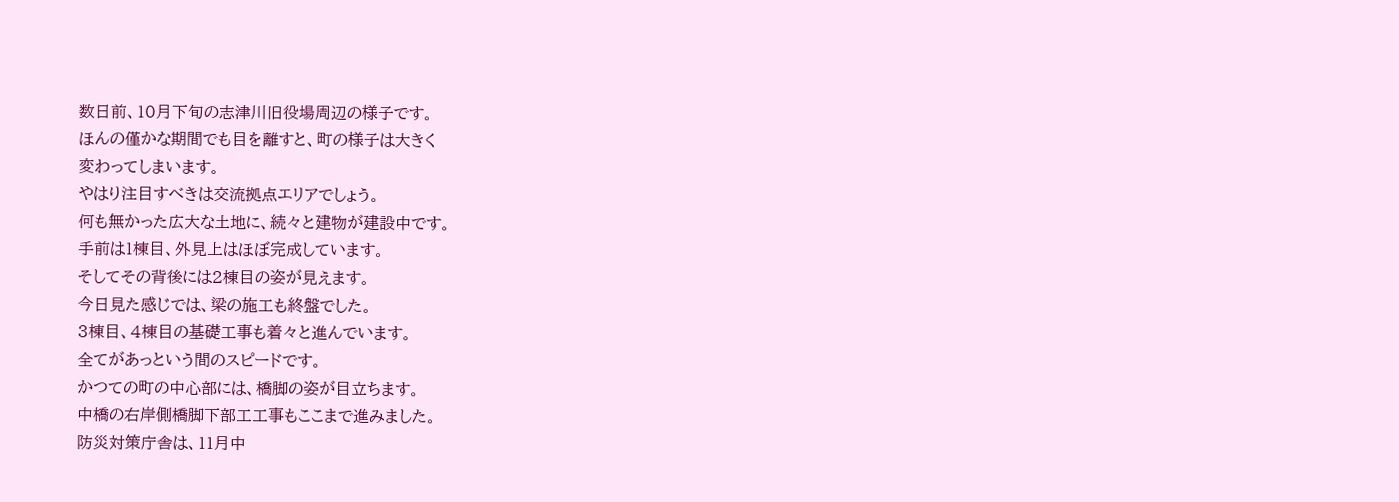数日前、10月下旬の志津川旧役場周辺の様子です。
ほんの僅かな期間でも目を離すと、町の様子は大きく
変わってしまいます。
やはり注目すべきは交流拠点エリアでしょう。
何も無かった広大な土地に、続々と建物が建設中です。
手前は1棟目、外見上はほぼ完成しています。
そしてその背後には2棟目の姿が見えます。
今日見た感じでは、梁の施工も終盤でした。
3棟目、4棟目の基礎工事も着々と進んでいます。
全てがあっという間のスピードです。
かつての町の中心部には、橋脚の姿が目立ちます。
中橋の右岸側橋脚下部工工事もここまで進みました。
防災対策庁舎は、11月中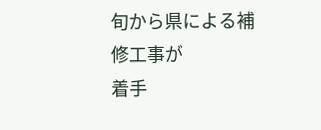旬から県による補修工事が
着手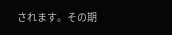されます。その期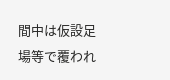間中は仮設足場等で覆われ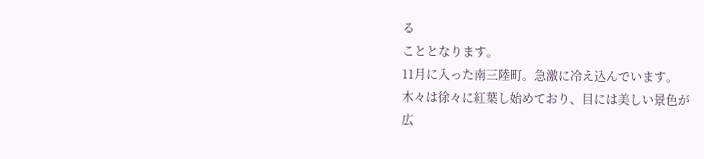る
こととなります。
11月に入った南三陸町。急激に冷え込んでいます。
木々は徐々に紅葉し始めており、目には美しい景色が
広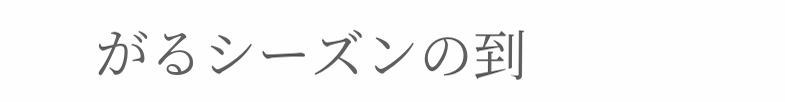がるシーズンの到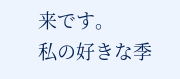来です。
私の好きな季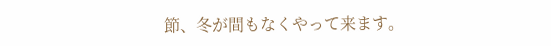節、冬が間もなくやって来ます。